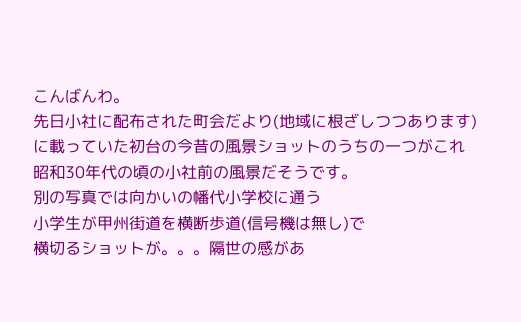こんばんわ。
先日小社に配布された町会だより(地域に根ざしつつあります)
に載っていた初台の今昔の風景ショットのうちの一つがこれ
昭和30年代の頃の小社前の風景だそうです。
別の写真では向かいの幡代小学校に通う
小学生が甲州街道を横断歩道(信号機は無し)で
横切るショットが。。。隔世の感があ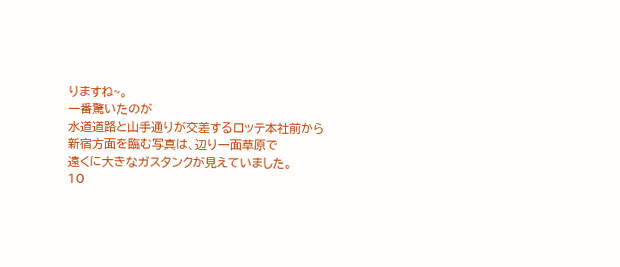りますね~。
一番驚いたのが
水道道路と山手通りが交差するロッテ本社前から
新宿方面を臨む写真は、辺り一面草原で
遠くに大きなガスタンクが見えていました。
10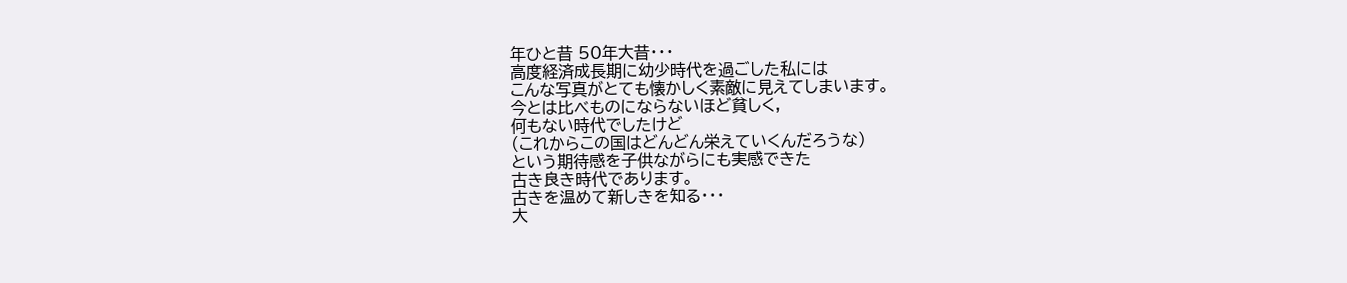年ひと昔 50年大昔・・・
高度経済成長期に幼少時代を過ごした私には
こんな写真がとても懐かしく素敵に見えてしまいます。
今とは比べものにならないほど貧しく,
何もない時代でしたけど
(これからこの国はどんどん栄えていくんだろうな)
という期待感を子供ながらにも実感できた
古き良き時代であります。
古きを温めて新しきを知る・・・
大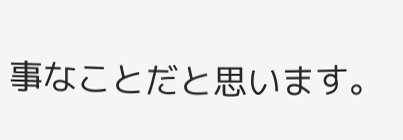事なことだと思います。